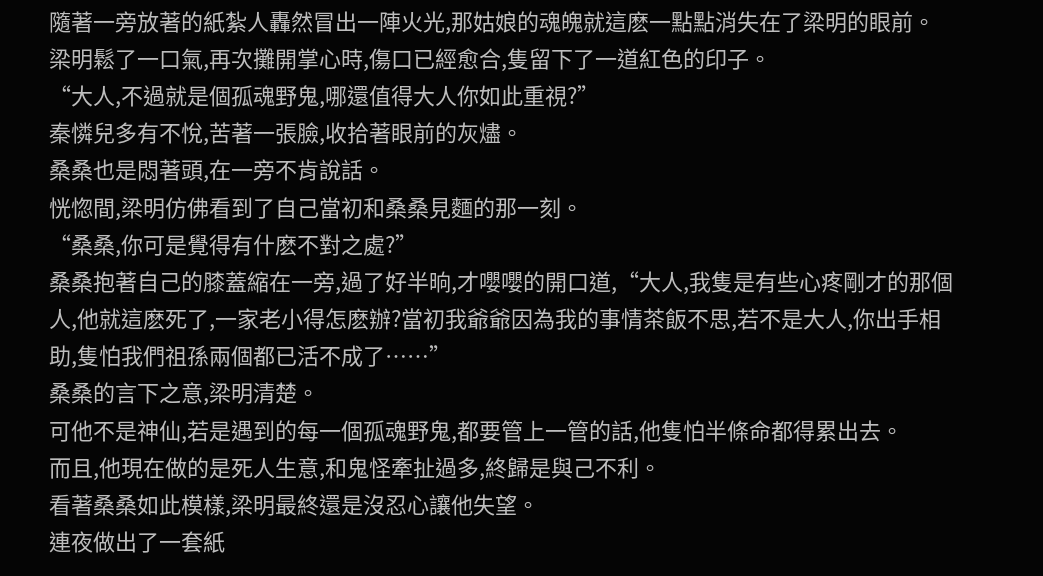隨著一旁放著的紙紮人轟然冒出一陣火光,那姑娘的魂魄就這麽一點點消失在了梁明的眼前。
梁明鬆了一口氣,再次攤開掌心時,傷口已經愈合,隻留下了一道紅色的印子。
“大人,不過就是個孤魂野鬼,哪還值得大人你如此重視?”
秦憐兒多有不悅,苦著一張臉,收拾著眼前的灰燼。
桑桑也是悶著頭,在一旁不肯說話。
恍惚間,梁明仿佛看到了自己當初和桑桑見麵的那一刻。
“桑桑,你可是覺得有什麽不對之處?”
桑桑抱著自己的膝蓋縮在一旁,過了好半晌,才嚶嚶的開口道,“大人,我隻是有些心疼剛才的那個人,他就這麽死了,一家老小得怎麽辦?當初我爺爺因為我的事情茶飯不思,若不是大人,你出手相助,隻怕我們祖孫兩個都已活不成了……”
桑桑的言下之意,梁明清楚。
可他不是神仙,若是遇到的每一個孤魂野鬼,都要管上一管的話,他隻怕半條命都得累出去。
而且,他現在做的是死人生意,和鬼怪牽扯過多,終歸是與己不利。
看著桑桑如此模樣,梁明最終還是沒忍心讓他失望。
連夜做出了一套紙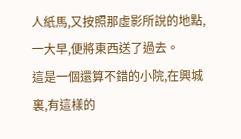人紙馬,又按照那虛影所說的地點,一大早,便將東西送了過去。
這是一個還算不錯的小院,在興城裏,有這樣的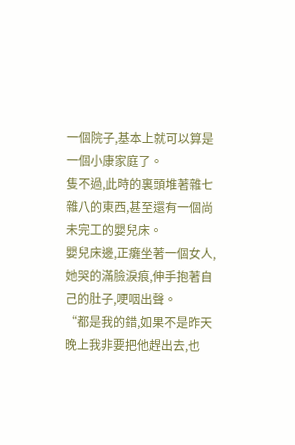一個院子,基本上就可以算是一個小康家庭了。
隻不過,此時的裏頭堆著雜七雜八的東西,甚至還有一個尚未完工的嬰兒床。
嬰兒床邊,正癱坐著一個女人,她哭的滿臉淚痕,伸手抱著自己的肚子,哽咽出聲。
“都是我的錯,如果不是昨天晚上我非要把他趕出去,也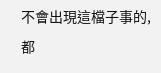不會出現這檔子事的,都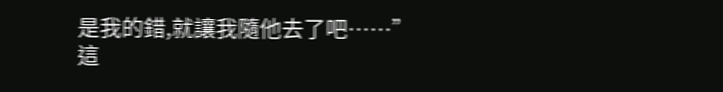是我的錯,就讓我隨他去了吧……”
這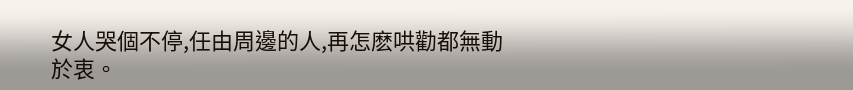女人哭個不停,任由周邊的人,再怎麽哄勸都無動於衷。